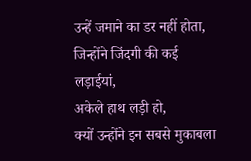उन्हें जमाने का डर नहीं होता,
जिन्होंने जिंदगी की कई लड़ाईयां,
अकेले हाथ लड़ी हो,
क्यों उन्होंने इन सबसे मुकाबला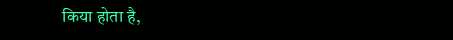किया होता है,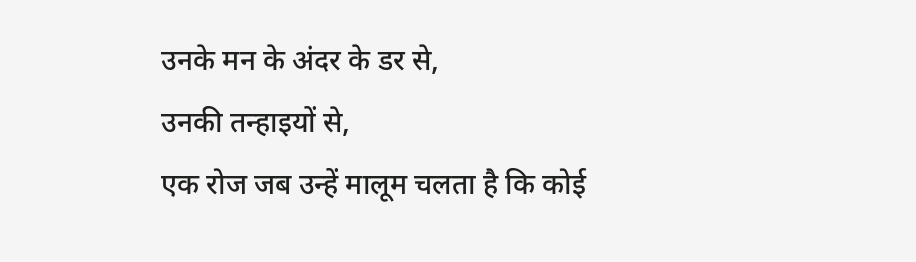उनके मन के अंदर के डर से,
उनकी तन्हाइयों से,
एक रोज जब उन्हें मालूम चलता है कि कोई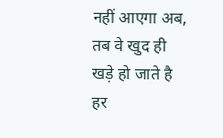नहीं आएगा अब,
तब वे खुद ही खड़े हो जाते है हर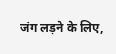जंग लड़ने के लिए,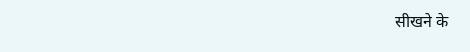सीखने के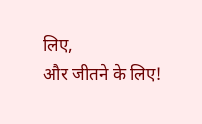लिए,
और जीतने के लिए!